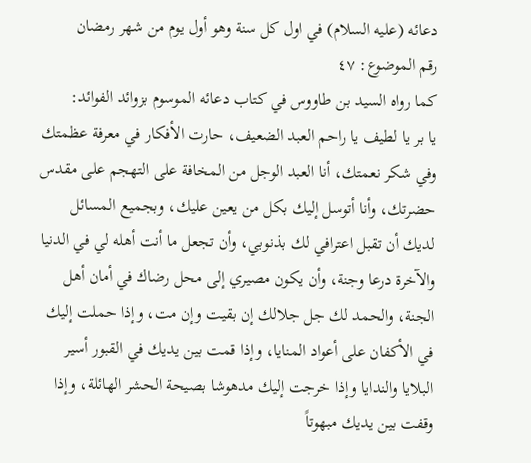دعائه (عليه السلام) في اول كل سنة وهو أول يوم من شهر رمضان
رقم الموضوع: ٤٧
كما رواه السيد بن طاووس في كتاب دعائه الموسوم بزوائد الفوائد:
يا بر يا لطيف يا راحم العبد الضعيف، حارت الأفكار في معرفة عظمتك وفي شكر نعمتك، أنا العبد الوجل من المخافة على التهجم على مقدس حضرتك، وأنا أتوسل إليك بكل من يعين عليك، وبجميع المسائل لديك أن تقبل اعترافي لك بذنوبي، وأن تجعل ما أنت أهله لي في الدنيا والآخرة درعا وجنة، وأن يكون مصيري إلى محل رضاك في أمان أهل الجنة، والحمد لك جل جلالك إن بقيت وإن مت، وإذا حملت إليك في الأكفان على أعواد المنايا، وإذا قمت بين يديك في القبور أسير البلايا والندايا وإذا خرجت إليك مدهوشا بصيحة الحشر الهائلة، وإذا وقفت بين يديك مبهوتاً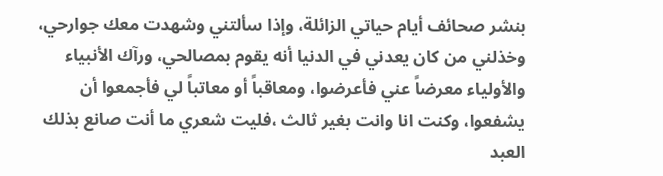بنشر صحائف أيام حياتي الزائلة، وإذا سألتني وشهدت معك جوارحي، وخذلني من كان يعدني في الدنيا أنه يقوم بمصالحي، ورآك الأنبياء والأولياء معرضاً عني فأعرضوا، ومعاقباً أو معاتباً لي فأجمعوا أن يشفعوا، وكنت انا وانت بغير ثالث ،فليت شعري ما أنت صانع بذلك العبد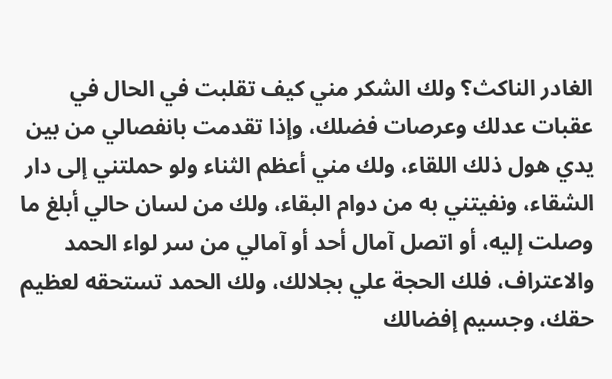الغادر الناكث؟ ولك الشكر مني كيف تقلبت في الحال في عقبات عدلك وعرصات فضلك، وإذا تقدمت بانفصالي من بين يدي هول ذلك اللقاء، ولك مني أعظم الثناء ولو حملتني إلى دار الشقاء، ونفيتني به من دوام البقاء، ولك من لسان حالي أبلغ ما وصلت إليه، أو اتصل آمال أحد أو آمالي من سر لواء الحمد والاعتراف، فلك الحجة علي بجلالك، ولك الحمد تستحقه لعظيم حقك، وجسيم إفضالك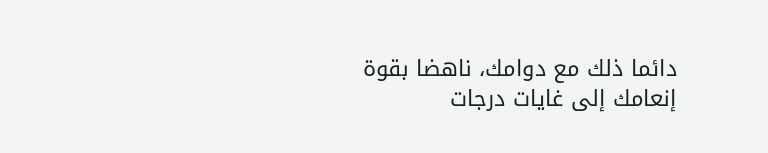دائما ذلك مع دوامك، ناهضا بقوة إنعامك إلى غايات درجات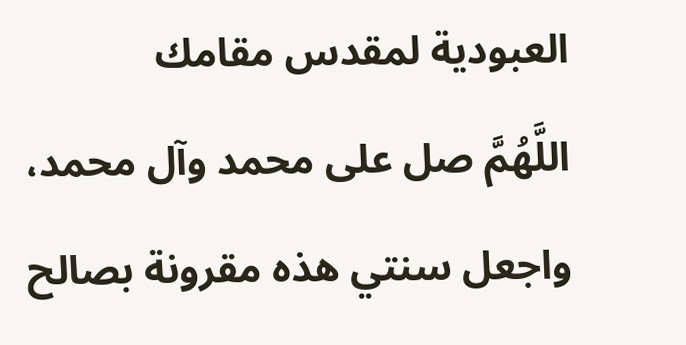العبودية لمقدس مقامك
اللَّهُمَّ صل على محمد وآل محمد، واجعل سنتي هذه مقرونة بصالح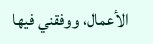الأعمال، ووفقني فيها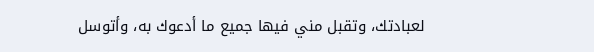لعبادتك، وتقبل مني فيها جميع ما أدعوك به، وأتوسل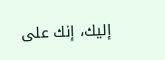إليك، إنك على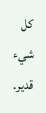كل شيء قدير.